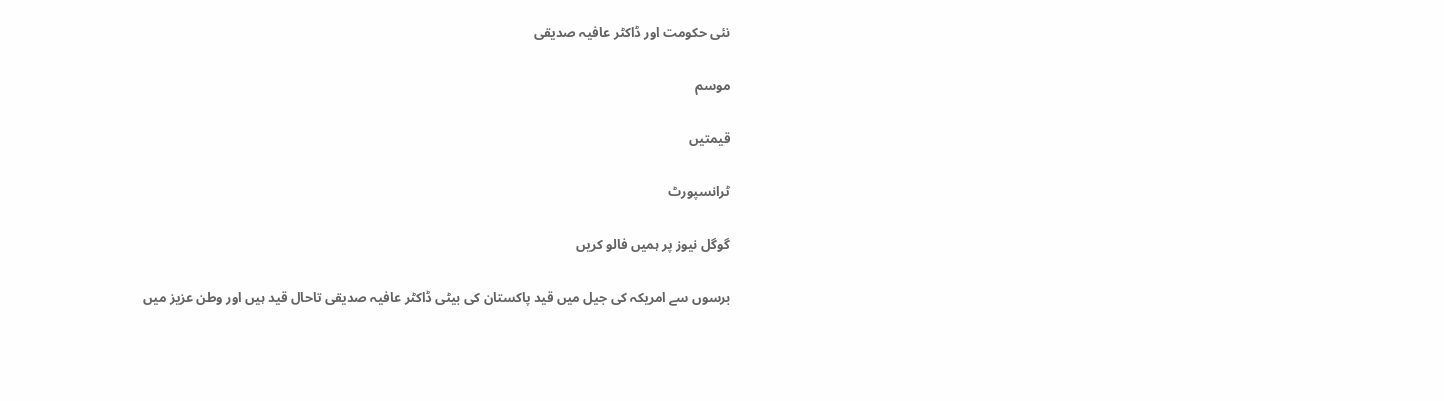نئی حکومت اور ڈاکٹر عافیہ صدیقی

موسم

قیمتیں

ٹرانسپورٹ

گوگل نیوز پر ہمیں فالو کریں

برسوں سے امریکہ کی جیل میں قید پاکستان کی بیٹی ڈاکٹر عافیہ صدیقی تاحال قید ہیں اور وطن عزیز میں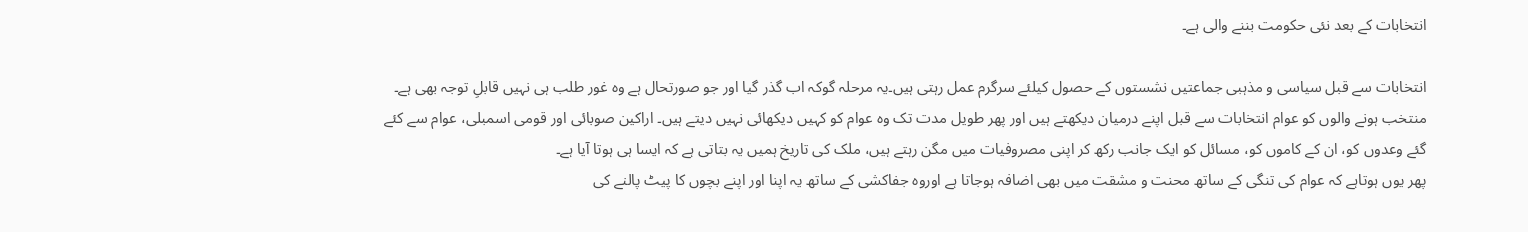انتخابات کے بعد نئی حکومت بننے والی ہے۔

انتخابات سے قبل سیاسی و مذہبی جماعتیں نشستوں کے حصول کیلئے سرگرم عمل رہتی ہیں۔یہ مرحلہ گوکہ اب گذر گیا اور جو صورتحال ہے وہ غور طلب ہی نہیں قابلِ توجہ بھی ہے۔ منتخب ہونے والوں کو عوام انتخابات سے قبل اپنے درمیان دیکھتے ہیں اور پھر طویل مدت تک وہ عوام کو کہیں دیکھائی نہیں دیتے ہیں۔ اراکین صوبائی اور قومی اسمبلی، عوام سے کئے گئے وعدوں کو، ان کے کاموں کو، مسائل کو ایک جانب رکھ کر اپنی مصروفیات میں مگن رہتے ہیں، ملک کی تاریخ ہمیں یہ بتاتی ہے کہ ایسا ہی ہوتا آیا ہے۔
پھر یوں ہوتاہے کہ عوام کی تنگی کے ساتھ محنت و مشقت میں بھی اضافہ ہوجاتا ہے اوروہ جفاکشی کے ساتھ یہ اپنا اور اپنے بچوں کا پیٹ پالنے کی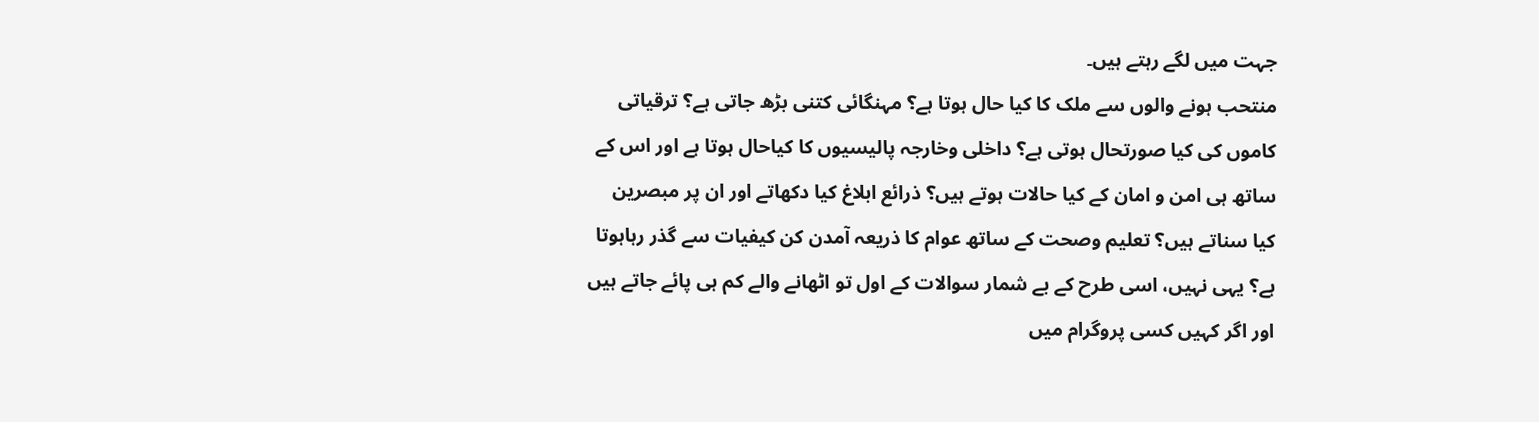جہت میں لگے رہتے ہیں۔
منتحب ہونے والوں سے ملک کا کیا حال ہوتا ہے؟ مہنگائی کتنی بڑھ جاتی ہے؟ ترقیاتی کاموں کی کیا صورتحال ہوتی ہے؟ داخلی وخارجہ پالیسیوں کا کیاحال ہوتا ہے اور اس کے ساتھ ہی امن و امان کے کیا حالات ہوتے ہیں؟ ذرائع ابلاغ کیا دکھاتے اور ان پر مبصرین کیا سناتے ہیں؟ تعلیم وصحت کے ساتھ عوام کا ذریعہ آمدن کن کیفیات سے گذر رہاہوتا ہے؟ یہی نہیں، اسی طرح کے بے شمار سوالات کے اول تو اٹھانے والے کم ہی پائے جاتے ہیں اور اگر کہیں کسی پروگرام میں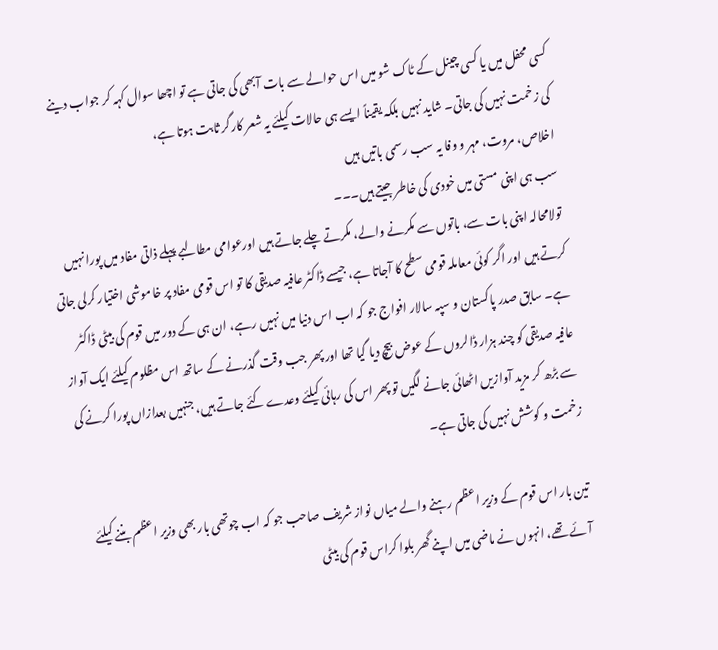کسی محفل میں یا کسی چینل کے ٹاک شو میں اس حوالے سے بات آبھی کی جاتی ہے تو اچھا سوال کہہ کر جواب دینے کی زخمت نہیں کی جاتی۔ شاید نہیں بلکہ یقیناً ایسے ہی حالات کیلئے یہ شعر کارگر ثابت ہوتا ہے،
اخلاص، مروت، مہر و وفا یہ سب رسمی باتیں ہیں
سب ہی اپنی مستی میں خودی کی خاطر جیتے ہیں۔۔۔
تولامحالہ اپنی بات سے، باتوں سے مکرنے والے، مکرتے چلے جاتے ہیں اورعوامی مطالبے پہلے ذاتی مفاد میں پورا نہیں کرتے ہیں اور اگر کوئی معاملہ قومی سطح کا آجاتا ہے، جیسے ڈاکٹر عافیہ صدیقی کا تو اس قومی مفاد پر خاموشی اختیار کرلی جاتی ہے۔ سابق صدر پاکستان و سپہ سالار افواج جو کہ اب اس دنیا میں نہیں رہے، ان ہی کے دور میں قوم کی بیٹی ڈاکٹر عافیہ صدیقی کو چند ہزار ڈالروں کے عوض بیچ دیا گیا تھا اور پھر جب وقت گذرنے کے ساتھ اس مظلوم کیلئے ایک آواز سے بڑھ کر مزید آوازیں اٹھائی جانے لگیں تو پھر اس کی رہائی کیلئے وعدے کئے جاتے ہیں، جنہیں بعدازاں پورا کرنے کی زخمت و کوشش نہیں کی جاتی ہے۔

تین بار اس قوم کے وزیر اعظم رہنے والے میاں نواز شریف صاحب جو کہ اب چوتھی بار بھی وزیر اعظم بننے کیلئے آئے تھے، انہوں نے ماضی میں اپنے گھر بلوا کراس قوم کی بیٹی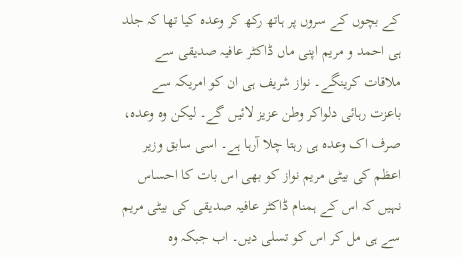کے بچوں کے سروں پر ہاتھ رکھ کر وعدہ کیا تھا کہ جلد ہی احمد و مریم اپنی ماں ڈاکٹر عافیہ صدیقی سے ملاقات کرینگے۔ نواز شریف ہی ان کو امریکہ سے باعزت رہائی دلواکر وطن عزیز لائیں گے۔ لیکن وہ وعدہ، صرف اک وعدہ ہی رہتا چلا آرہا ہے۔ اسی سابق وزیر اعظم کی بیٹی مریم نواز کو بھی اس بات کا احساس نہیں کہ اس کے ہمنام ڈاکٹر عافیہ صدیقی کی بیٹی مریم سے ہی مل کر اس کو تسلی دیں۔ اب جبکہ وہ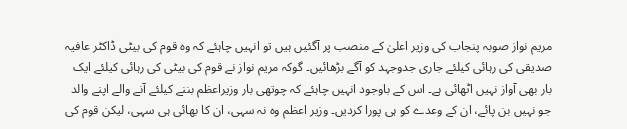مریم نواز صوبہ پنجاب کی وزیر اعلیٰ کے منصب پر آگئیں ہیں تو انہیں چاہئے کہ وہ قوم کی بیٹی ڈاکٹر عافیہ صدیقی کی رہائی کیلئے جاری جدوجہد کو آگے بڑھائیں۔ گوکہ مریم نواز نے قوم کی بیٹی کی رہائی کیلئے ایک بار بھی آواز نہیں اٹھائی ہے۔ اس کے باوجود انہیں چاہئے کہ چوتھی بار وزیراعظم بننے کیلئے آنے والے اپنے والد جو نہیں بن پائے، ان کے وعدے کو ہی پورا کردیں۔ وزیر اعظم وہ نہ سہی، ان کا بھائی ہی سہی، لیکن قوم کی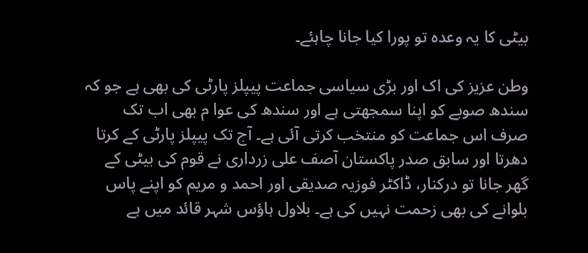بیٹی کا یہ وعدہ تو پورا کیا جانا چاہئے۔

وطن عزیز کی اک اور بڑی سیاسی جماعت پیپلز پارٹی کی بھی ہے جو کہ سندھ صوبے کو اپنا سمجھتی ہے اور سندھ کی عوا م بھی اب تک صرف اس جماعت کو منتخب کرتی آئی ہے۔ آج تک پیپلز پارٹی کے کرتا دھرتا اور سابق صدر پاکستان آصف علی زرداری نے قوم کی بیٹی کے گھر جانا تو درکنار، ڈاکٹر فوزیہ صدیقی اور احمد و مریم کو اپنے پاس بلوانے کی بھی زحمت نہیں کی ہے۔ بلاول ہاؤس شہر قائد میں ہے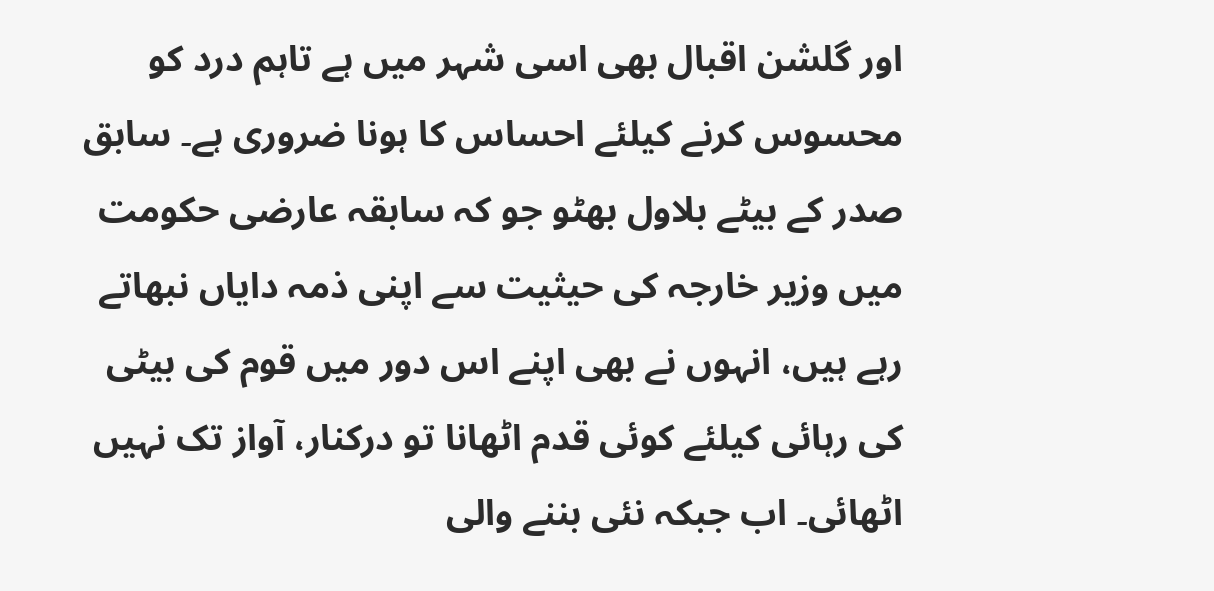اور گلشن اقبال بھی اسی شہر میں ہے تاہم درد کو محسوس کرنے کیلئے احساس کا ہونا ضروری ہے۔ سابق صدر کے بیٹے بلاول بھٹو جو کہ سابقہ عارضی حکومت میں وزیر خارجہ کی حیثیت سے اپنی ذمہ دایاں نبھاتے رہے ہیں، انہوں نے بھی اپنے اس دور میں قوم کی بیٹی کی رہائی کیلئے کوئی قدم اٹھانا تو درکنار، آواز تک نہیں اٹھائی۔ اب جبکہ نئی بننے والی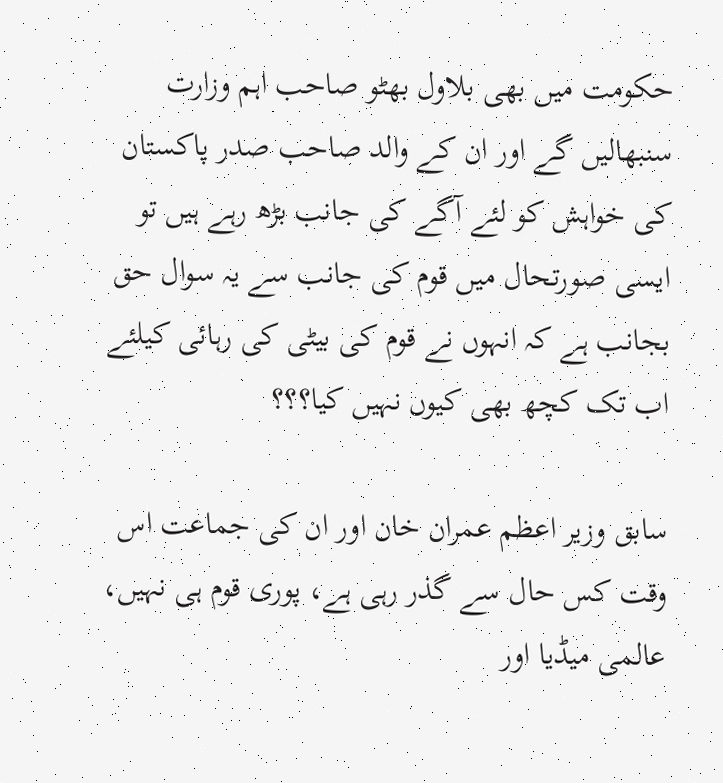حکومت میں بھی بلاول بھٹو صاحب اہم وزارت سنبھالیں گے اور ان کے والد صاحب صدر پاکستان کی خواہش کو لئے آگے کی جانب بڑھ رہے ہیں تو ایسی صورتحال میں قوم کی جانب سے یہ سوال حق بجانب ہے کہ انہوں نے قوم کی بیٹی کی رہائی کیلئے اب تک کچھ بھی کیوں نہیں کیا؟؟؟

سابق وزیر اعظم عمران خان اور ان کی جماعت اس وقت کس حال سے گذر رہی ہے، پوری قوم ہی نہیں، عالمی میڈیا اور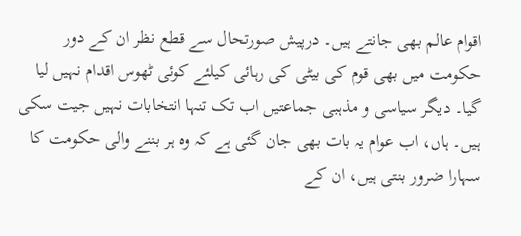اقوام عالم بھی جانتے ہیں۔ درپیش صورتحال سے قطع نظر ان کے دور حکومت میں بھی قوم کی بیٹی کی رہائی کیلئے کوئی ٹھوس اقدام نہیں لیا گیا۔ دیگر سیاسی و مذہبی جماعتیں اب تک تنہا انتخابات نہیں جیت سکی ہیں۔ ہاں، اب عوام یہ بات بھی جان گئی ہے کہ وہ ہر بننے والی حکومت کا سہارا ضرور بنتی ہیں، ان کے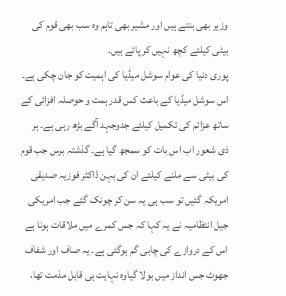وزیر بھی بنتے ہیں اور مشیر بھی تاہم وہ سب بھی قوم کی بیٹی کیلئے کچھ نہیں کر پائے ہیں۔
پوری دنیا کی عوام سوشل میڈیا کی اہمیت کو جان چکی ہے۔ اس سوشل میڈیا کے باعث کس قدر ہمت و حوصلہ افزائی کے ساتھ عزائم کی تکمیل کیلئے جدوجہد آگے بڑھ رہی ہے۔ ہر ذی شعور اب اس بات کو سمجھ گیا ہے۔ گذشتہ برس جب قوم کی بیٹی سے ملنے کیلئے ان کی بہن ڈاکٹر فوزیہ صدیقی امریکہ گئیں تو سب ہی یہ سن کر چونک گئے جب امریکی جیل انتظامیہ نے یہ کہا کہ جس کمرے میں ملاقات ہونا ہے اس کے دروازے کی چابی گم ہوگئی ہے۔ یہ صاف اور شفاف جھوٹ جس انداز میں بولا گیاوہ نہایت ہی قابل مذمت تھا،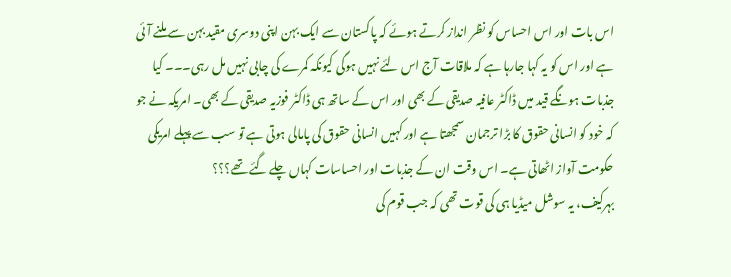اس بات اور اس احساس کو نظر انداز کرتے ہوئے کہ پاکستان سے ایک بہن اپنی دوسری مقید بہن سے ملنے آئی ہے اور اس کو یہ کہا جارہا ہے کہ ملاقات آج اس لئے نہیں ہوگی کیونکہ کمرے کی چابی نہیں مل رہی۔۔۔ کیا جذبات ہونگے قید میں ڈاکٹر عافیہ صدیقی کے بھی اور اس کے ساتھ ہی ڈاکٹر فوزیہ صدیقی کے بھی۔ امریکہ نے جو کہ خود کو انسانی حقوق کا بڑا ترجمان سمجھتا ہے اور کہیں انسانی حقوق کی پامالی ہوتی ہے تو سب سے پہلے امریکی حکومت آواز اٹھاتی ہے۔ اس وقت ان کے جذبات اور احساسات کہاں چلے گئے تھے؟؟؟
بہرکیف، یہ سوشل میڈیا ہی کی قوت تھی کہ جب قوم کی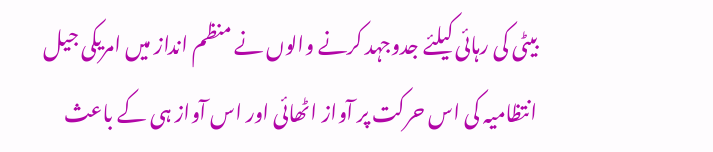بیٹی کی رہائی کیلئے جدوجہد کرنے والوں نے منظم انداز میں امریکی جیل انتظامیہ کی اس حرکت پر آواز اٹھائی اور اس آواز ہی کے باعث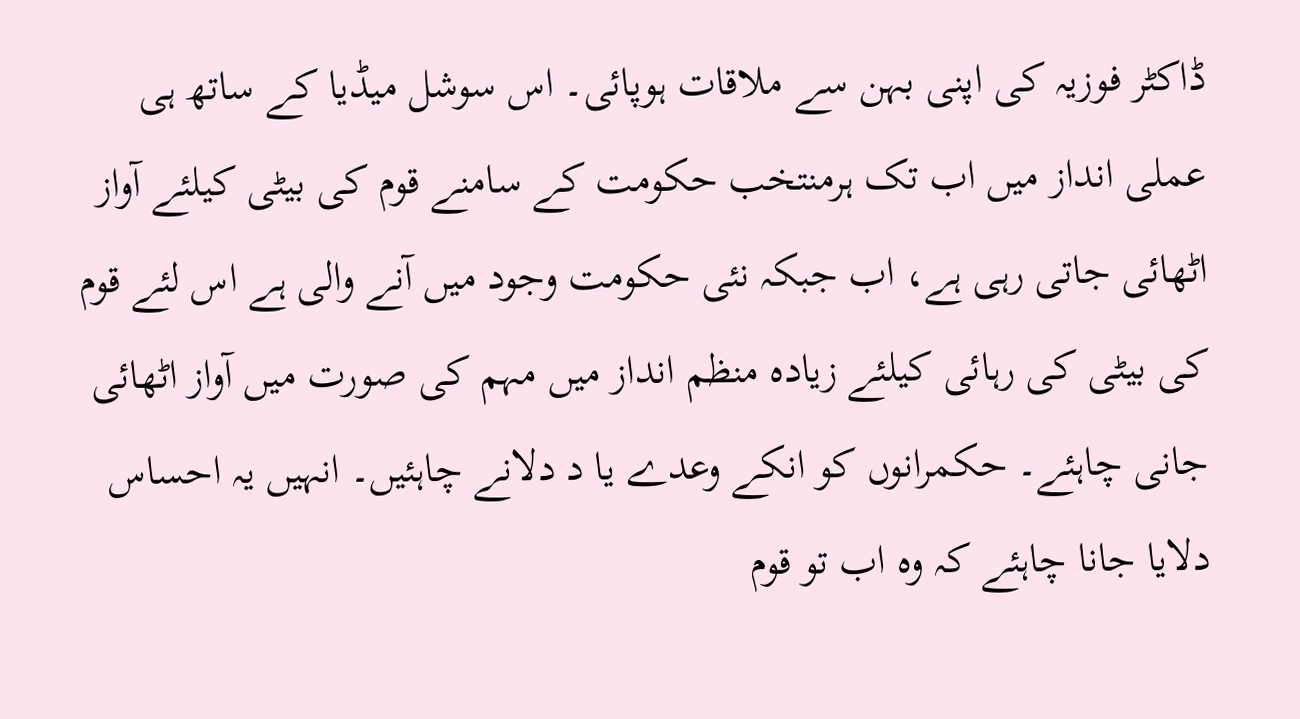ڈاکٹر فوزیہ کی اپنی بہن سے ملاقات ہوپائی۔ اس سوشل میڈیا کے ساتھ ہی عملی انداز میں اب تک ہرمنتخب حکومت کے سامنے قوم کی بیٹی کیلئے آواز اٹھائی جاتی رہی ہے، اب جبکہ نئی حکومت وجود میں آنے والی ہے اس لئے قوم کی بیٹی کی رہائی کیلئے زیادہ منظم انداز میں مہم کی صورت میں آواز اٹھائی جانی چاہئے۔ حکمرانوں کو انکے وعدے یا د دلانے چاہئیں۔ انہیں یہ احساس دلایا جانا چاہئے کہ وہ اب تو قوم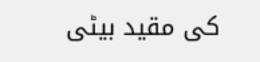کی مقید بیٹی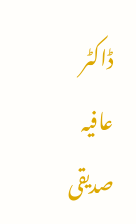ڈاکٹر عافیہ صدیقی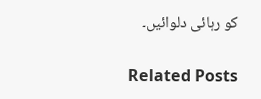کو رہائی دلوائیں۔

Related Posts